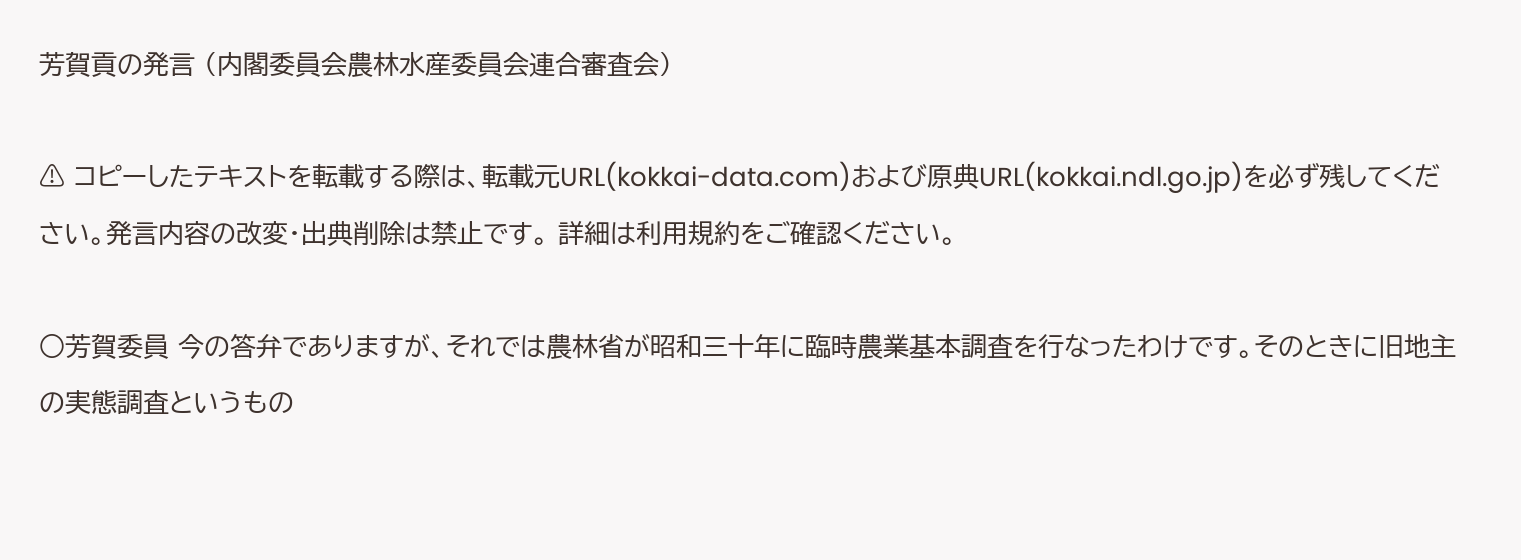芳賀貢の発言 (内閣委員会農林水産委員会連合審査会)

⚠ コピーしたテキストを転載する際は、転載元URL(kokkai-data.com)および原典URL(kokkai.ndl.go.jp)を必ず残してください。発言内容の改変・出典削除は禁止です。 詳細は利用規約をご確認ください。

○芳賀委員 今の答弁でありますが、それでは農林省が昭和三十年に臨時農業基本調査を行なったわけです。そのときに旧地主の実態調査というもの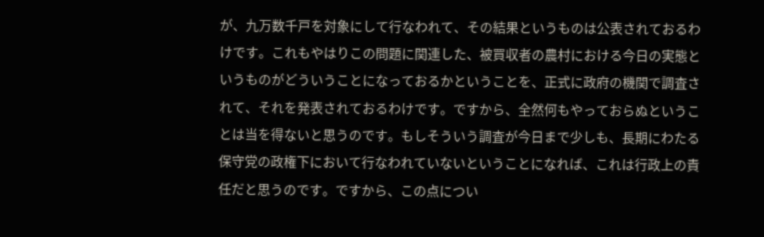が、九万数千戸を対象にして行なわれて、その結果というものは公表されておるわけです。これもやはりこの問題に関連した、被買収者の農村における今日の実態というものがどういうことになっておるかということを、正式に政府の機関で調査されて、それを発表されておるわけです。ですから、全然何もやっておらぬということは当を得ないと思うのです。もしそういう調査が今日まで少しも、長期にわたる保守党の政権下において行なわれていないということになれば、これは行政上の責任だと思うのです。ですから、この点につい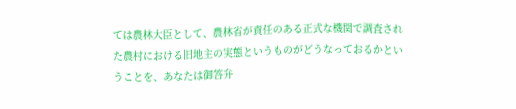ては農林大臣として、農林省が責任のある正式な機関で調査された農村における旧地主の実態というものがどうなっておるかということを、あなたは御答弁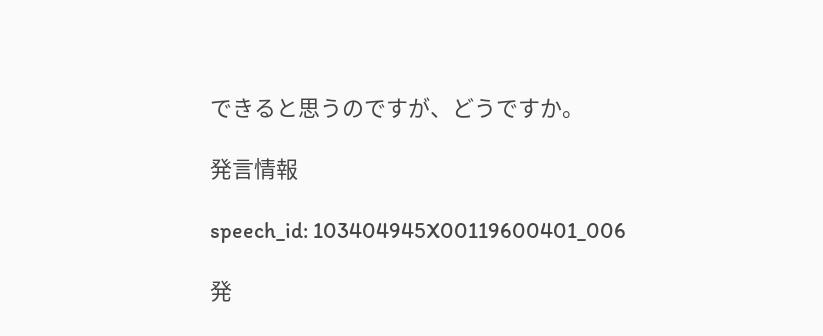できると思うのですが、どうですか。

発言情報

speech_id: 103404945X00119600401_006

発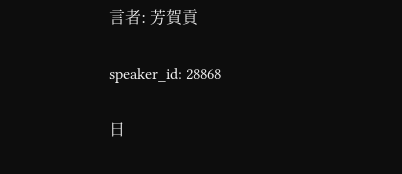言者: 芳賀貢

speaker_id: 28868

日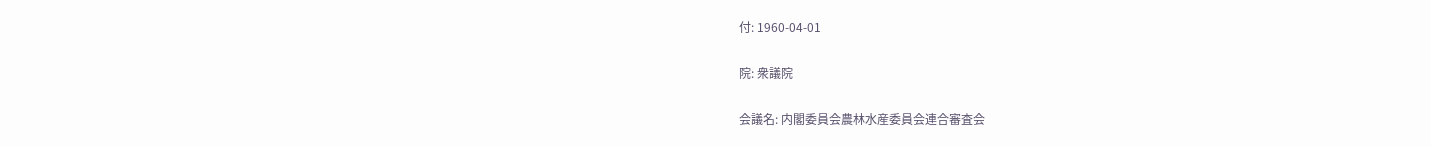付: 1960-04-01

院: 衆議院

会議名: 内閣委員会農林水産委員会連合審査会